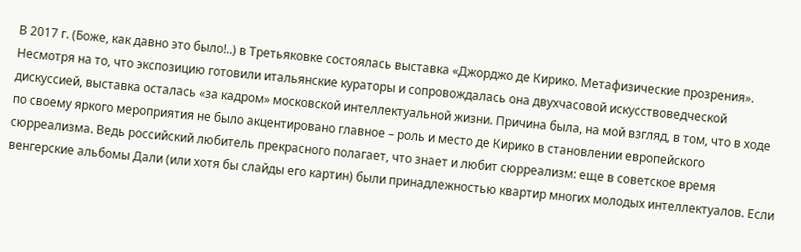В 2017 г. (Боже, как давно это было!..) в Третьяковке состоялась выставка «Джорджо де Кирико. Метафизические прозрения». Несмотря на то, что экспозицию готовили итальянские кураторы и сопровождалась она двухчасовой искусствоведческой дискуссией, выставка осталась «за кадром» московской интеллектуальной жизни. Причина была, на мой взгляд, в том, что в ходе по своему яркого мероприятия не было акцентировано главное – роль и место де Кирико в становлении европейского сюрреализма. Ведь российский любитель прекрасного полагает, что знает и любит сюрреализм: еще в советское время венгерские альбомы Дали (или хотя бы слайды его картин) были принадлежностью квартир многих молодых интеллектуалов. Если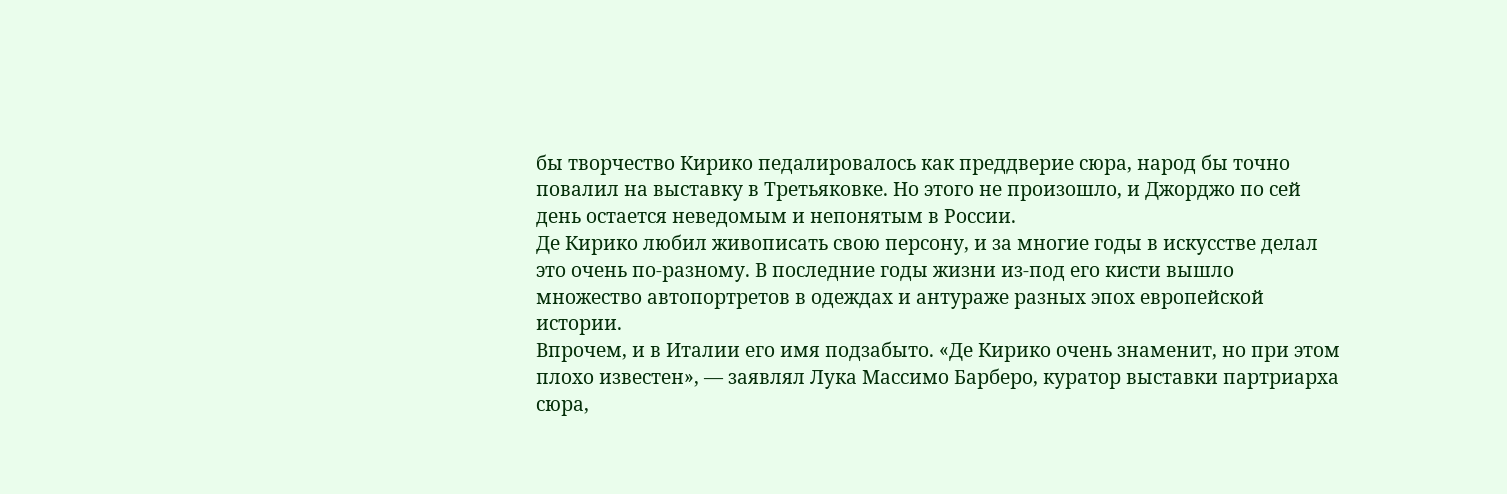бы творчество Кирико педалировалось как преддверие сюра, народ бы точно повалил на выставку в Третьяковке. Но этого не произошло, и Джорджо по сей день остается неведомым и непонятым в России.
Де Кирико любил живописать свою персону, и за многие годы в искусстве делал это очень по-разному. В последние годы жизни из-под его кисти вышло множество автопортретов в одеждах и антураже разных эпох европейской истории.
Впрочем, и в Италии его имя подзабыто. «Де Кирико очень знаменит, но при этом плохо известен», — заявлял Лука Массимо Барберо, куратор выставки партриарха сюра,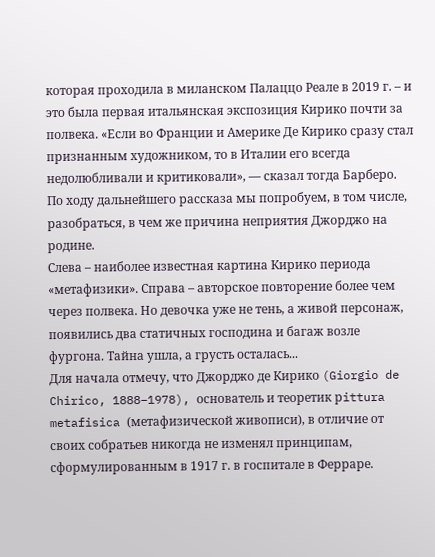которая проходила в миланском Палаццо Реале в 2019 г. – и это была первая итальянская экспозиция Кирико почти за полвека. «Если во Франции и Америке Де Кирико сразу стал признанным художником, то в Италии его всегда недолюбливали и критиковали», — сказал тогда Барберо.
По ходу дальнейшего рассказа мы попробуем, в том числе, разобраться, в чем же причина неприятия Джорджо на родине.
Слева – наиболее известная картина Кирико периода «метафизики». Справа – авторское повторение более чем через полвека. Но девочка уже не тень, а живой персонаж, появились два статичных господина и багаж возле фургона. Тайна ушла, а грусть осталась...
Для начала отмечу, что Джорджо де Кирико (Giorgio de Chirico, 1888–1978), основатель и теоретик рittura metafisica (метафизической живописи), в отличие от своих собратьев никогда не изменял принципам, сформулированным в 1917 г. в госпитале в Ферраре.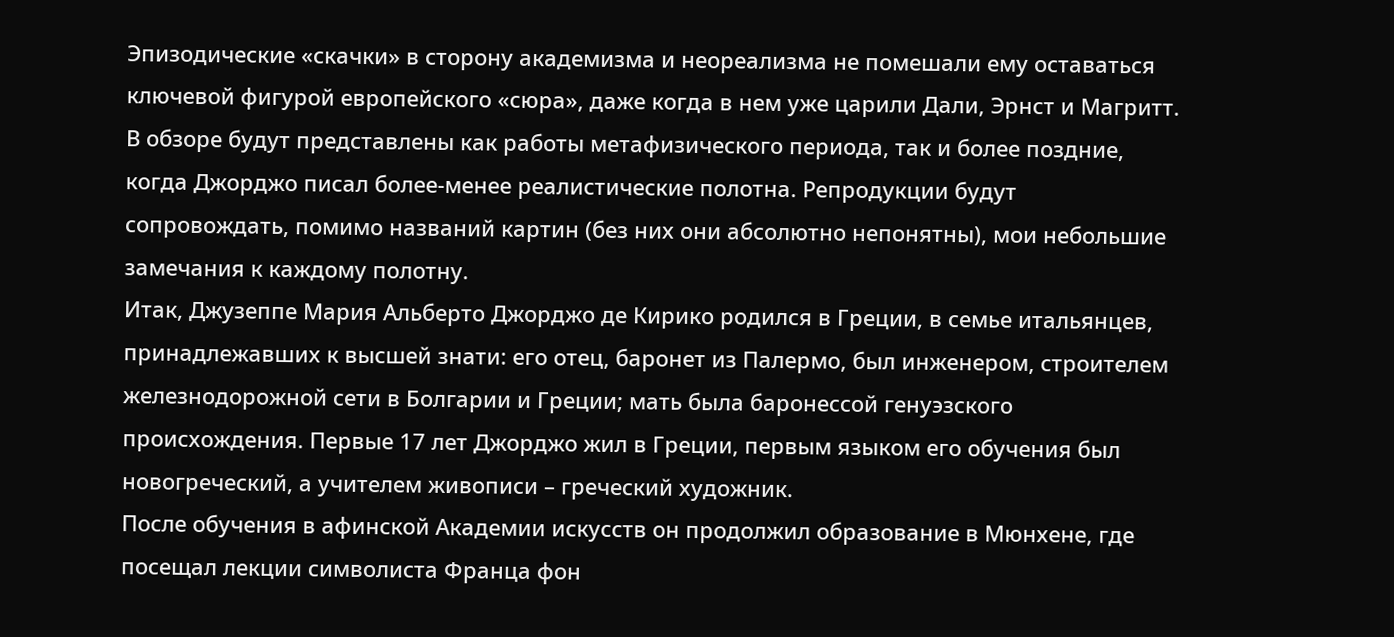Эпизодические «скачки» в сторону академизма и неореализма не помешали ему оставаться ключевой фигурой европейского «сюра», даже когда в нем уже царили Дали, Эрнст и Магритт. В обзоре будут представлены как работы метафизического периода, так и более поздние, когда Джорджо писал более-менее реалистические полотна. Репродукции будут сопровождать, помимо названий картин (без них они абсолютно непонятны), мои небольшие замечания к каждому полотну.
Итак, Джузеппе Мария Альберто Джорджо де Кирико родился в Греции, в семье итальянцев, принадлежавших к высшей знати: его отец, баронет из Палермо, был инженером, строителем железнодорожной сети в Болгарии и Греции; мать была баронессой генуэзского происхождения. Первые 17 лет Джорджо жил в Греции, первым языком его обучения был новогреческий, а учителем живописи – греческий художник.
После обучения в афинской Академии искусств он продолжил образование в Мюнхене, где посещал лекции символиста Франца фон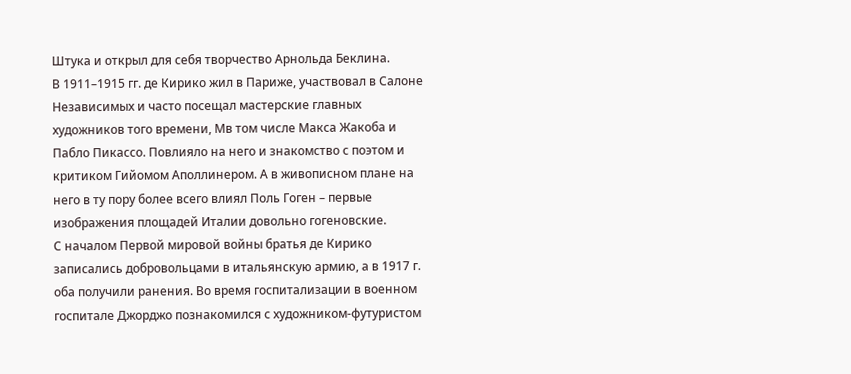Штука и открыл для себя творчество Арнольда Беклина.
В 1911–1915 гг. де Кирико жил в Париже, участвовал в Салоне Независимых и часто посещал мастерские главных художников того времени, Мв том числе Макса Жакоба и Пабло Пикассо. Повлияло на него и знакомство с поэтом и критиком Гийомом Аполлинером. А в живописном плане на него в ту пору более всего влиял Поль Гоген – первые изображения площадей Италии довольно гогеновские.
С началом Первой мировой войны братья де Кирико записались добровольцами в итальянскую армию, а в 1917 г. оба получили ранения. Во время госпитализации в военном госпитале Джорджо познакомился с художником-футуристом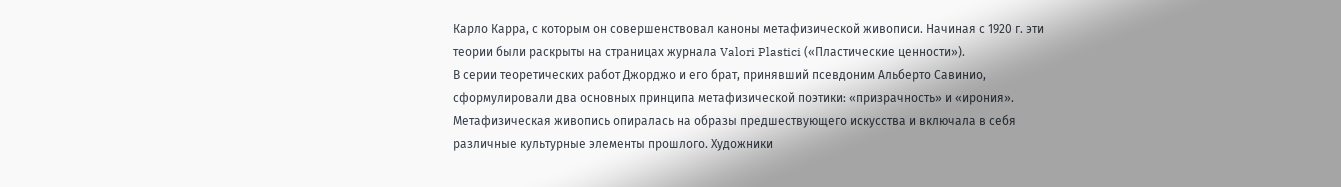Карло Карра, с которым он совершенствовал каноны метафизической живописи. Начиная с 1920 г. эти теории были раскрыты на страницах журнала Valori Plastici («Пластические ценности»).
В серии теоретических работ Джорджо и его брат, принявший псевдоним Альберто Савинио, сформулировали два основных принципа метафизической поэтики: «призрачность» и «ирония». Метафизическая живопись опиралась на образы предшествующего искусства и включала в себя различные культурные элементы прошлого. Художники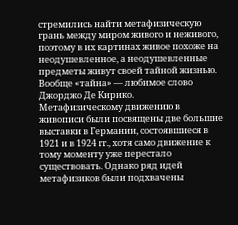стремились найти метафизическую грань между миром живого и неживого, поэтому в их картинах живое похоже на неодушевленное, а неодушевленные предметы живут своей тайной жизнью. Вообще «тайна» — любимое слово Джорджо Де Кирико.
Метафизическому движению в живописи были посвящены две большие выставки в Германии, состоявшиеся в 1921 и в 1924 гг., хотя само движение к тому моменту уже перестало существовать. Однако ряд идей метафизиков были подхвачены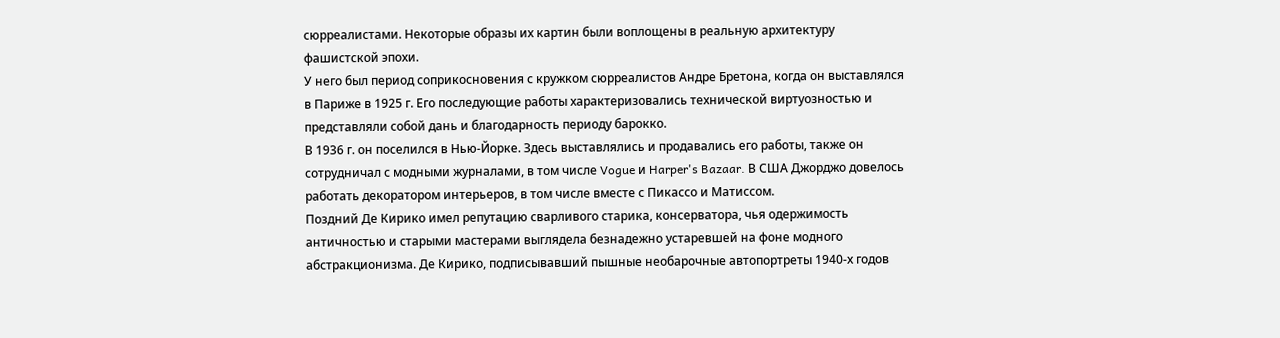сюрреалистами. Некоторые образы их картин были воплощены в реальную архитектуру фашистской эпохи.
У него был период соприкосновения с кружком сюрреалистов Андре Бретона, когда он выставлялся в Париже в 1925 г. Его последующие работы характеризовались технической виртуозностью и представляли собой дань и благодарность периоду барокко.
В 1936 г. он поселился в Нью-Йорке. Здесь выставлялись и продавались его работы, также он сотрудничал с модными журналами, в том числе Vogue и Harper's Bazaar. В США Джорджо довелось работать декоратором интерьеров, в том числе вместе с Пикассо и Матиссом.
Поздний Де Кирико имел репутацию сварливого старика, консерватора, чья одержимость античностью и старыми мастерами выглядела безнадежно устаревшей на фоне модного абстракционизма. Де Кирико, подписывавший пышные необарочные автопортреты 1940-х годов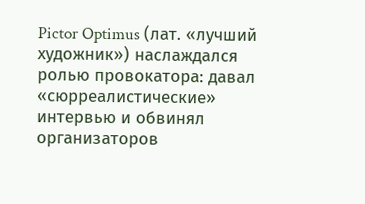Pictor Optimus (лат. «лучший художник») наслаждался ролью провокатора: давал «сюрреалистические» интервью и обвинял организаторов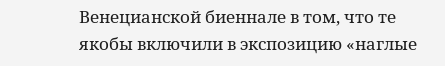Венецианской биеннале в том, что те якобы включили в экспозицию «наглые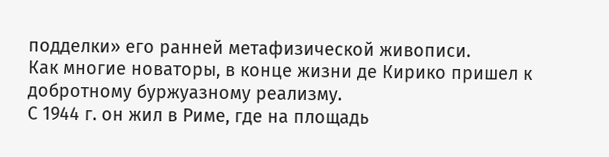подделки» его ранней метафизической живописи.
Как многие новаторы, в конце жизни де Кирико пришел к добротному буржуазному реализму.
С 1944 г. он жил в Риме, где на площадь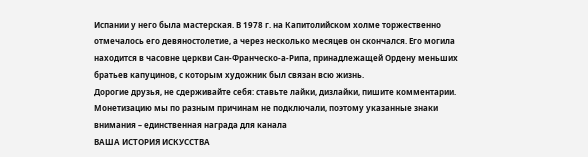Испании у него была мастерская. В 1978 г. на Капитолийском холме торжественно отмечалось его девяностолетие, а через несколько месяцев он скончался. Его могила находится в часовне церкви Сан-Франческо-а-Рипа, принадлежащей Ордену меньших братьев капуцинов, с которым художник был связан всю жизнь.
Дорогие друзья, не сдерживайте себя: ставьте лайки, дизлайки, пишите комментарии. Монетизацию мы по разным причинам не подключали, поэтому указанные знаки внимания – единственная награда для канала
ВАША ИСТОРИЯ ИСКУССТВА